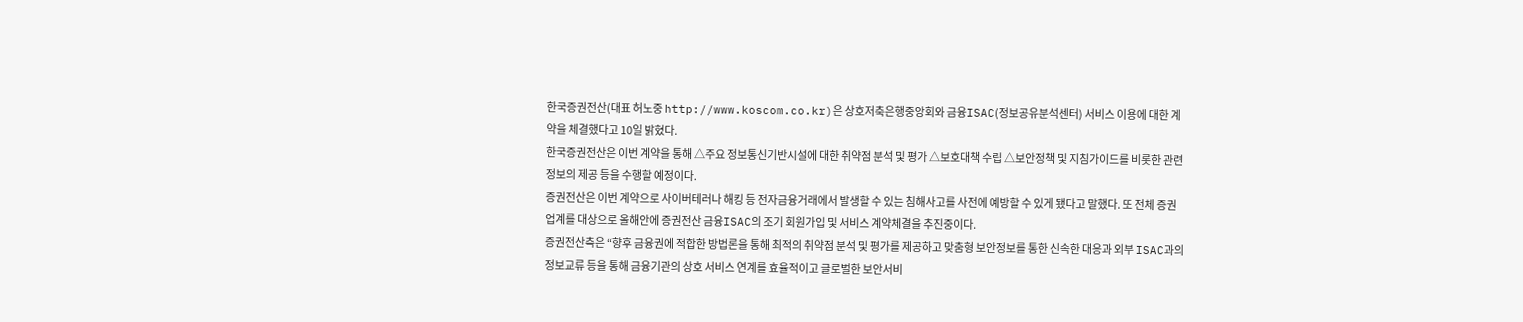한국증권전산(대표 허노중 http://www.koscom.co.kr)은 상호저축은행중앙회와 금융ISAC(정보공유분석센터) 서비스 이용에 대한 계약을 체결했다고 10일 밝혔다.
한국증권전산은 이번 계약을 통해 △주요 정보통신기반시설에 대한 취약점 분석 및 평가 △보호대책 수립 △보안정책 및 지침가이드를 비롯한 관련정보의 제공 등을 수행할 예정이다.
증권전산은 이번 계약으로 사이버테러나 해킹 등 전자금융거래에서 발생할 수 있는 침해사고를 사전에 예방할 수 있게 됐다고 말했다. 또 전체 증권업계를 대상으로 올해안에 증권전산 금융ISAC의 조기 회원가입 및 서비스 계약체결을 추진중이다.
증권전산측은 “향후 금융권에 적합한 방법론을 통해 최적의 취약점 분석 및 평가를 제공하고 맞춤형 보안정보를 통한 신속한 대응과 외부 ISAC과의 정보교류 등을 통해 금융기관의 상호 서비스 연계를 효율적이고 글로벌한 보안서비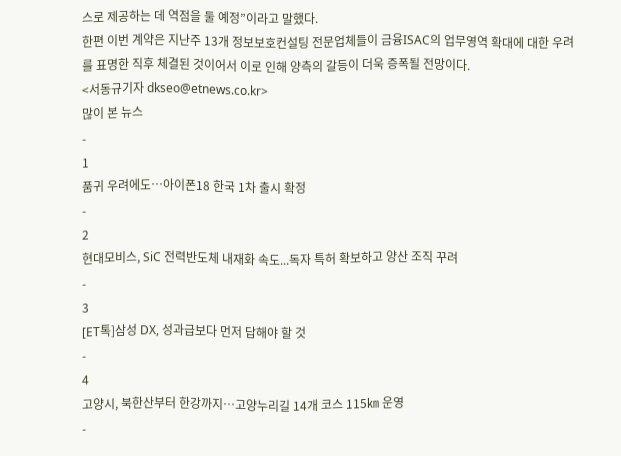스로 제공하는 데 역점을 둘 예정”이라고 말했다.
한편 이번 계약은 지난주 13개 정보보호컨설팅 전문업체들이 금융ISAC의 업무영역 확대에 대한 우려를 표명한 직후 체결된 것이어서 이로 인해 양측의 갈등이 더욱 증폭될 전망이다.
<서동규기자 dkseo@etnews.co.kr>
많이 본 뉴스
-
1
품귀 우려에도…아이폰18 한국 1차 출시 확정
-
2
현대모비스, SiC 전력반도체 내재화 속도...독자 특허 확보하고 양산 조직 꾸려
-
3
[ET톡]삼성 DX, 성과급보다 먼저 답해야 할 것
-
4
고양시, 북한산부터 한강까지…고양누리길 14개 코스 115㎞ 운영
-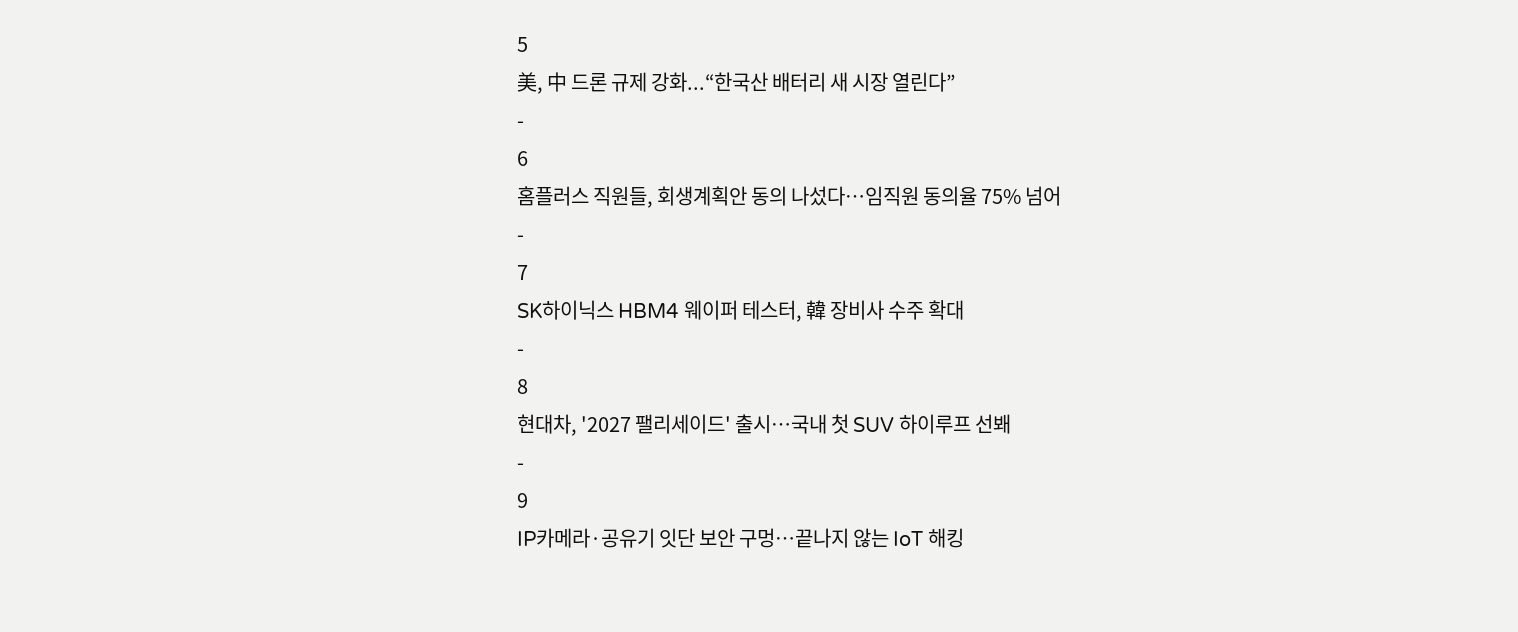5
美, 中 드론 규제 강화...“한국산 배터리 새 시장 열린다”
-
6
홈플러스 직원들, 회생계획안 동의 나섰다…임직원 동의율 75% 넘어
-
7
SK하이닉스 HBM4 웨이퍼 테스터, 韓 장비사 수주 확대
-
8
현대차, '2027 팰리세이드' 출시…국내 첫 SUV 하이루프 선봬
-
9
IP카메라·공유기 잇단 보안 구멍…끝나지 않는 IoT 해킹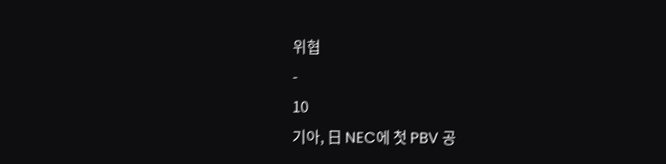위협
-
10
기아, 日 NEC에 첫 PBV 공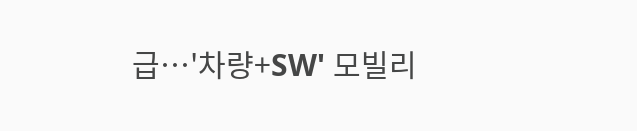급…'차량+SW' 모빌리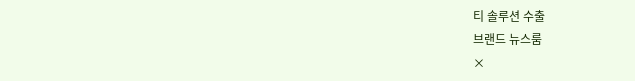티 솔루션 수출
브랜드 뉴스룸
×